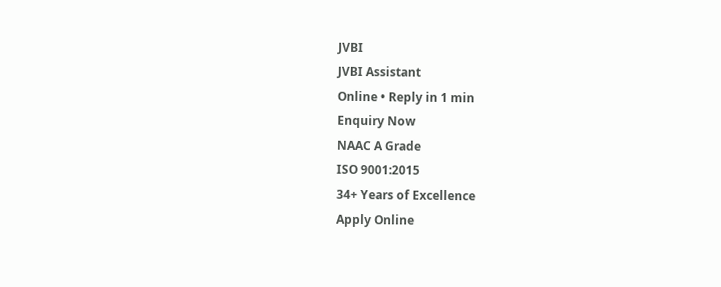JVBI
JVBI Assistant
Online • Reply in 1 min
Enquiry Now
NAAC A Grade
ISO 9001:2015
34+ Years of Excellence
Apply Online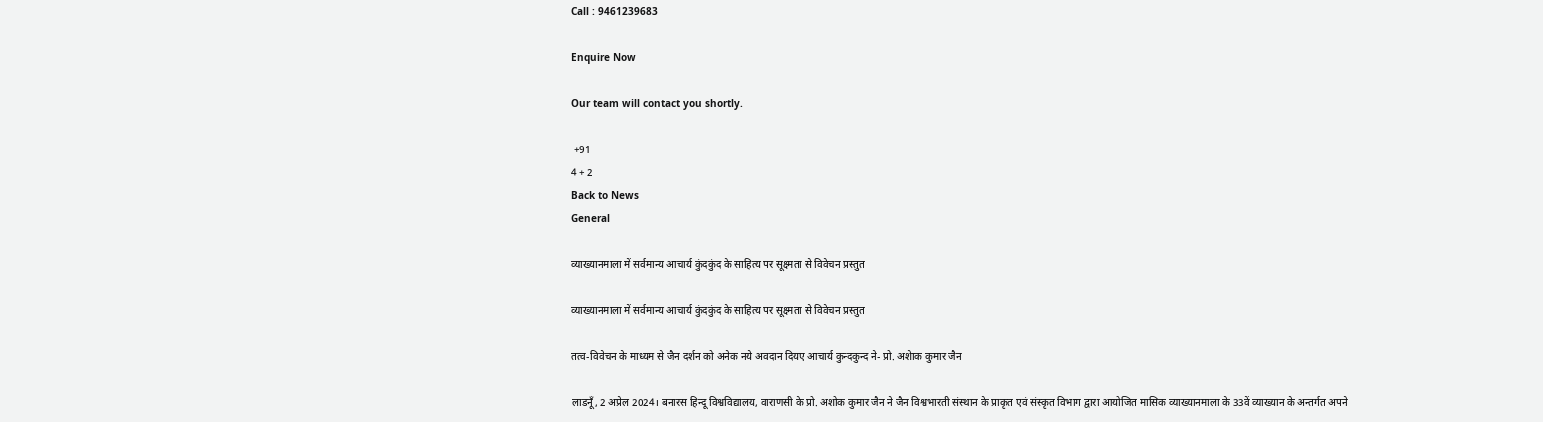Call : 9461239683

Enquire Now

Our team will contact you shortly.

 +91
4 + 2
Back to News
General

व्याख्यानमाला में सर्वमान्य आचार्य कुंदकुंद के साहित्य पर सूक्ष्मता से विवेचन प्रस्तुत

व्याख्यानमाला में सर्वमान्य आचार्य कुंदकुंद के साहित्य पर सूक्ष्मता से विवेचन प्रस्तुत

तत्व-विवेचन के माध्यम से जैन दर्शन को अनेक नये अवदान दियए आचार्य कुन्दकुन्द ने- प्रो. अशेाक कुमार जैन

लाडनूँ, 2 अप्रेल 2024। बनारस हिन्दू विश्वविद्यालय, वाराणसी के प्रो. अशोक कुमार जैन ने जैन विश्वभारती संस्थान के प्राकृत एवं संस्कृत विभाग द्वारा आयोजित मासिक व्याख्यानमाला के 33वें व्याख्यान के अन्तर्गत अपने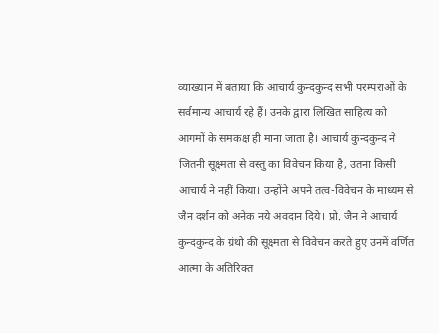व्याख्यान में बताया कि आचार्य कुन्दकुन्द सभी परम्पराओं के सर्वमान्य आचार्य रहे हैं। उनके द्वारा लिखित साहित्य को आगमों के समकक्ष ही माना जाता है। आचार्य कुन्दकुन्द ने जितनी सूक्ष्मता से वस्तु का विवेचन किया है, उतना किसी आचार्य ने नहीं किया। उन्होंने अपने तत्व-विवेचन के माध्यम से जैन दर्शन को अनेक नये अवदान दिये। प्रो. जैन ने आचार्य कुन्दकुन्द के ग्रंथो की सूक्ष्मता से विवेचन करते हुए उनमें वर्णित आत्मा के अतिरिक्त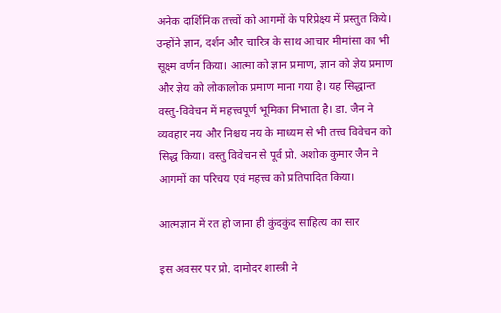अनेक दार्शिनिक तत्त्वों को आगमों के परिप्रेक्ष्य में प्रस्तुत किये। उन्होंने ज्ञान, दर्शन और चारित्र के साथ आचार मीमांसा का भी सूक्ष्म वर्णन किया। आत्मा को ज्ञान प्रमाण, ज्ञान को ज्ञेय प्रमाण और ज्ञेय को लोकालोक प्रमाण माना गया है। यह सिद्धान्त वस्तु-विवेचन में महत्त्वपूर्ण भूमिका निभाता है। डा. जैन ने व्यवहार नय और निश्चय नय के माध्यम से भी तत्त्व विवेचन को सिद्ध किया। वस्तु विवेचन से पूर्व प्रो. अशोक कुमार जैन ने आगमों का परिचय एवं महत्त्व को प्रतिपादित किया।

आत्मज्ञान में रत हो जाना ही कुंदकुंद साहित्य का सार

इस अवसर पर प्रो. दामोदर शास्त्री ने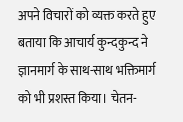अपने विचारों को व्यक्त करते हुए बताया कि आचार्य कुन्दकुन्द ने ज्ञानमार्ग के साथ-साथ भक्तिमार्ग को भी प्रशस्त किया। चेतन-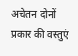अचेतन दोनों प्रकार की वस्तुएं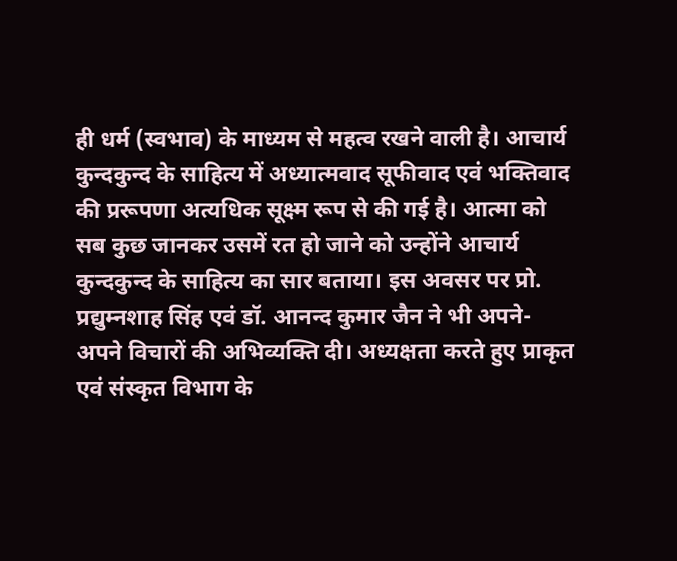ही धर्म (स्वभाव) के माध्यम से महत्व रखने वाली है। आचार्य कुन्दकुन्द के साहित्य में अध्यात्मवाद सूफीवाद एवं भक्तिवाद की प्ररूपणा अत्यधिक सूक्ष्म रूप से की गई है। आत्मा को सब कुछ जानकर उसमें रत हो जाने को उन्होंने आचार्य कुन्दकुन्द के साहित्य का सार बताया। इस अवसर पर प्रो. प्रद्युम्नशाह सिंह एवं डॉ. आनन्द कुमार जैन ने भी अपने-अपने विचारों की अभिव्यक्ति दी। अध्यक्षता करते हुए प्राकृत एवं संस्कृत विभाग के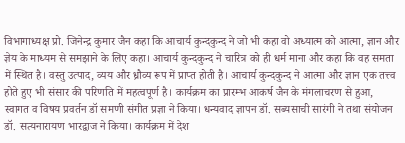विभागाध्यक्ष प्रो. जिनेन्द्र कुमार जैन कहा कि आचार्य कुन्दकुन्द ने जो भी कहा वो अध्यात्म को आत्मा, ज्ञान और ज्ञेय के माध्यम से समझाने के लिए कहा। आचार्य कुन्दकुन्द ने चारित्र को ही धर्म माना और कहा कि वह समता में स्थित है। वस्तु उत्पाद, व्यय और ध्रौव्य रूप में प्राप्त होती है। आचार्य कुन्दकुन्द ने आत्मा और ज्ञान एक तत्त्व होते हुए भी संसार की परिणति में महत्वपूर्ण है। कार्यक्रम का प्रारम्भ आकर्ष जैन के मंगलाचरण से हुआ, स्वागत व विषय प्रवर्तन डॉ समणी संगीत प्रज्ञा ने किया। धन्यवाद ज्ञापन डॉ. सब्यसाची सारंगी ने तथा संयोजन डॉ. सत्यनारायण भारद्वाज ने किया। कार्यक्रम में देश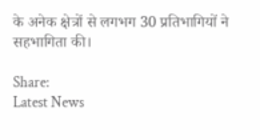के अनेक क्षेत्रों से लगभग 30 प्रतिभागियों ने सहभागिता की।

Share:
Latest News